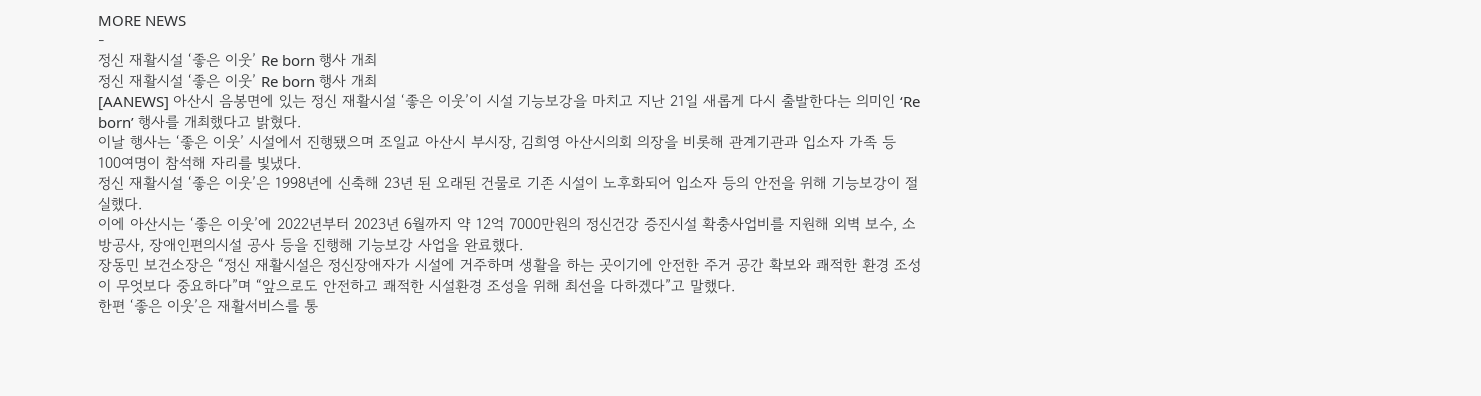MORE NEWS
-
정신 재활시설 ‘좋은 이웃’ Re born 행사 개최
정신 재활시설 ‘좋은 이웃’ Re born 행사 개최
[AANEWS] 아산시 음봉면에 있는 정신 재활시설 ‘좋은 이웃’이 시설 기능보강을 마치고 지난 21일 새롭게 다시 출발한다는 의미인 ‘Re born’ 행사를 개최했다고 밝혔다.
이날 행사는 ‘좋은 이웃’ 시설에서 진행됐으며 조일교 아산시 부시장, 김희영 아산시의회 의장을 비롯해 관계기관과 입소자 가족 등 100여명이 참석해 자리를 빛냈다.
정신 재활시설 ‘좋은 이웃’은 1998년에 신축해 23년 된 오래된 건물로 기존 시설이 노후화되어 입소자 등의 안전을 위해 기능보강이 절실했다.
이에 아산시는 ‘좋은 이웃’에 2022년부터 2023년 6월까지 약 12억 7000만원의 정신건강 증진시설 확충사업비를 지원해 외벽 보수, 소방공사, 장애인편의시설 공사 등을 진행해 기능보강 사업을 완료했다.
장동민 보건소장은 “정신 재활시설은 정신장애자가 시설에 거주하며 생활을 하는 곳이기에 안전한 주거 공간 확보와 쾌적한 환경 조성이 무엇보다 중요하다”며 “앞으로도 안전하고 쾌적한 시설환경 조성을 위해 최선을 다하겠다”고 말했다.
한편 ‘좋은 이웃’은 재활서비스를 통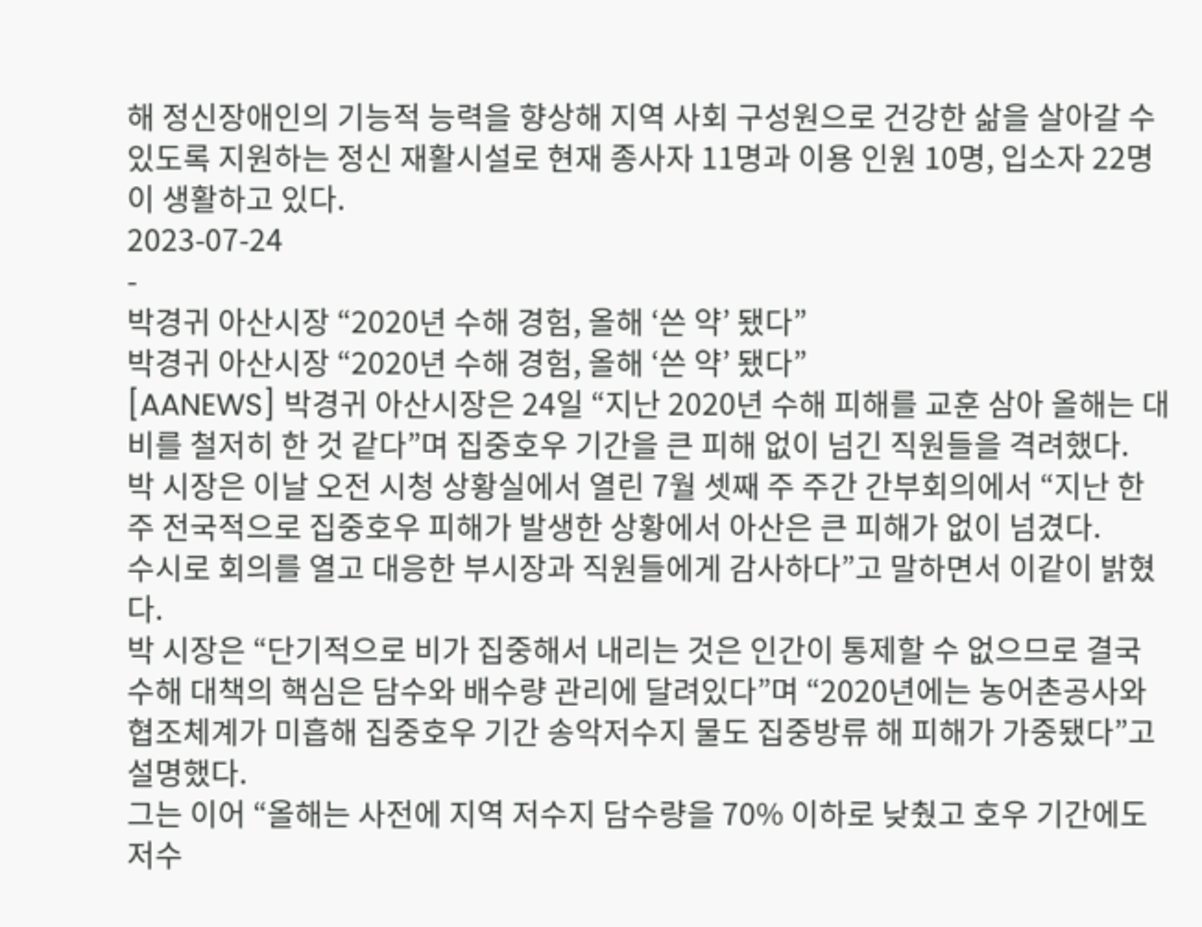해 정신장애인의 기능적 능력을 향상해 지역 사회 구성원으로 건강한 삶을 살아갈 수 있도록 지원하는 정신 재활시설로 현재 종사자 11명과 이용 인원 10명, 입소자 22명이 생활하고 있다.
2023-07-24
-
박경귀 아산시장 “2020년 수해 경험, 올해 ‘쓴 약’ 됐다”
박경귀 아산시장 “2020년 수해 경험, 올해 ‘쓴 약’ 됐다”
[AANEWS] 박경귀 아산시장은 24일 “지난 2020년 수해 피해를 교훈 삼아 올해는 대비를 철저히 한 것 같다”며 집중호우 기간을 큰 피해 없이 넘긴 직원들을 격려했다.
박 시장은 이날 오전 시청 상황실에서 열린 7월 셋째 주 주간 간부회의에서 “지난 한 주 전국적으로 집중호우 피해가 발생한 상황에서 아산은 큰 피해가 없이 넘겼다.
수시로 회의를 열고 대응한 부시장과 직원들에게 감사하다”고 말하면서 이같이 밝혔다.
박 시장은 “단기적으로 비가 집중해서 내리는 것은 인간이 통제할 수 없으므로 결국 수해 대책의 핵심은 담수와 배수량 관리에 달려있다”며 “2020년에는 농어촌공사와 협조체계가 미흡해 집중호우 기간 송악저수지 물도 집중방류 해 피해가 가중됐다”고 설명했다.
그는 이어 “올해는 사전에 지역 저수지 담수량을 70% 이하로 낮췄고 호우 기간에도 저수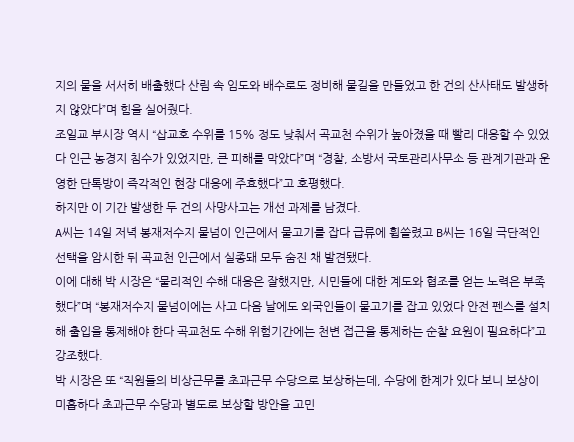지의 물을 서서히 배출했다 산림 속 임도와 배수로도 정비해 물길을 만들었고 한 건의 산사태도 발생하지 않았다”며 힘을 실어줬다.
조일교 부시장 역시 “삽교호 수위를 15% 정도 낮춰서 곡교천 수위가 높아졌을 때 빨리 대응할 수 있었다 인근 농경지 침수가 있었지만, 큰 피해를 막았다”며 “경찰, 소방서 국토관리사무소 등 관계기관과 운영한 단톡방이 즉각적인 현장 대응에 주효했다”고 호평했다.
하지만 이 기간 발생한 두 건의 사망사고는 개선 과제를 남겼다.
A씨는 14일 저녁 봉재저수지 물넘이 인근에서 물고기를 잡다 급류에 휩쓸렸고 B씨는 16일 극단적인 선택을 암시한 뒤 곡교천 인근에서 실종돼 모두 숨진 채 발견됐다.
이에 대해 박 시장은 “물리적인 수해 대응은 잘했지만, 시민들에 대한 계도와 협조를 얻는 노력은 부족했다”며 “봉재저수지 물넘이에는 사고 다음 날에도 외국인들이 물고기를 잡고 있었다 안전 펜스를 설치해 출입을 통제해야 한다 곡교천도 수해 위험기간에는 천변 접근을 통제하는 순찰 요원이 필요하다”고 강조했다.
박 시장은 또 “직원들의 비상근무를 초과근무 수당으로 보상하는데, 수당에 한계가 있다 보니 보상이 미흡하다 초과근무 수당과 별도로 보상할 방안을 고민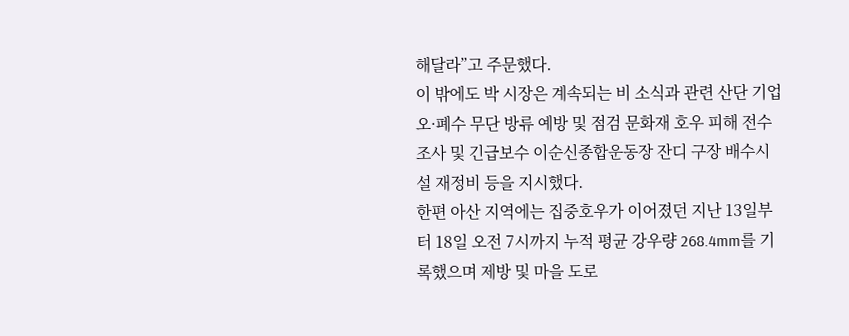해달라”고 주문했다.
이 밖에도 박 시장은 계속되는 비 소식과 관련 산단 기업 오·폐수 무단 방류 예방 및 점검 문화재 호우 피해 전수 조사 및 긴급보수 이순신종합운동장 잔디 구장 배수시설 재정비 등을 지시했다.
한편 아산 지역에는 집중호우가 이어졌던 지난 13일부터 18일 오전 7시까지 누적 평균 강우량 268.4mm를 기록했으며 제방 및 마을 도로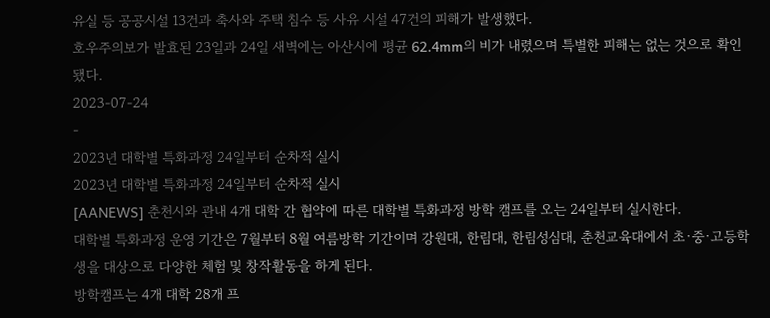유실 등 공공시설 13건과 축사와 주택 침수 등 사유 시설 47건의 피해가 발생했다.
호우주의보가 발효된 23일과 24일 새벽에는 아산시에 평균 62.4mm의 비가 내렸으며 특별한 피해는 없는 것으로 확인됐다.
2023-07-24
-
2023년 대학별 특화과정 24일부터 순차적 실시
2023년 대학별 특화과정 24일부터 순차적 실시
[AANEWS] 춘천시와 관내 4개 대학 간 협약에 따른 대학별 특화과정 방학 캠프를 오는 24일부터 실시한다.
대학별 특화과정 운영 기간은 7월부터 8월 여름방학 기간이며 강원대, 한림대, 한림성심대, 춘천교육대에서 초·중·고등학생을 대상으로 다양한 체험 및 창작활동을 하게 된다.
방학캠프는 4개 대학 28개 프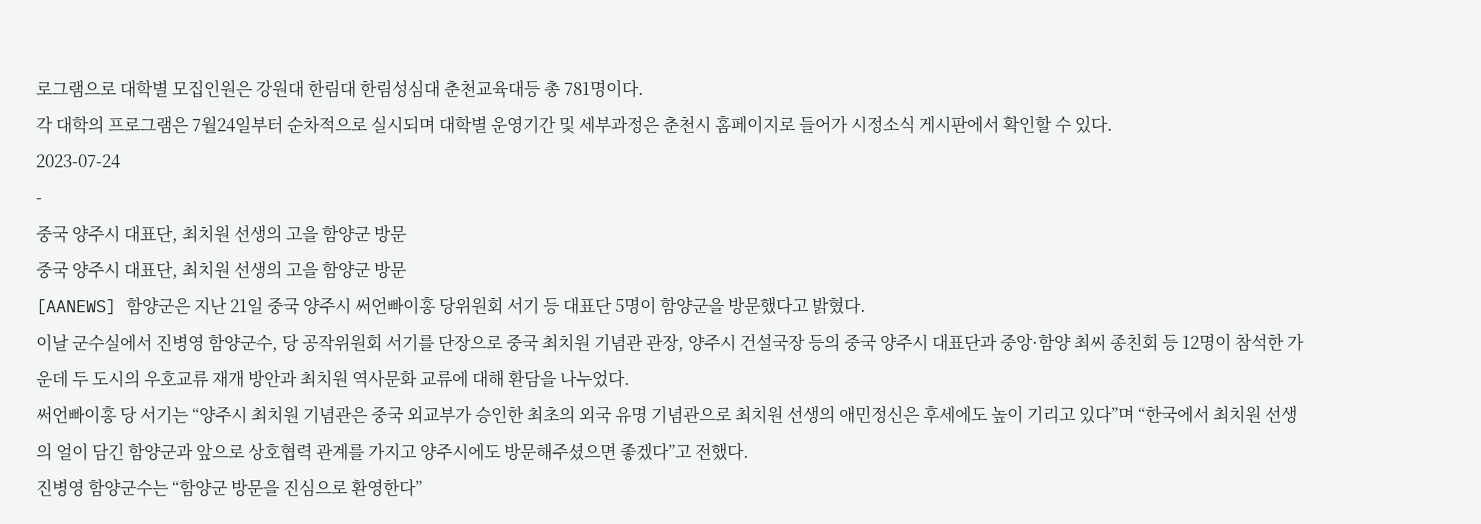로그램으로 대학별 모집인원은 강원대 한림대 한림성심대 춘천교육대등 총 781명이다.
각 대학의 프로그램은 7월24일부터 순차적으로 실시되며 대학별 운영기간 및 세부과정은 춘천시 홈페이지로 들어가 시정소식 게시판에서 확인할 수 있다.
2023-07-24
-
중국 양주시 대표단, 최치원 선생의 고을 함양군 방문
중국 양주시 대표단, 최치원 선생의 고을 함양군 방문
[AANEWS] 함양군은 지난 21일 중국 양주시 써언빠이홍 당위원회 서기 등 대표단 5명이 함양군을 방문했다고 밝혔다.
이날 군수실에서 진병영 함양군수, 당 공작위원회 서기를 단장으로 중국 최치원 기념관 관장, 양주시 건설국장 등의 중국 양주시 대표단과 중앙·함양 최씨 종친회 등 12명이 참석한 가운데 두 도시의 우호교류 재개 방안과 최치원 역사문화 교류에 대해 환담을 나누었다.
써언빠이홍 당 서기는 “양주시 최치원 기념관은 중국 외교부가 승인한 최초의 외국 유명 기념관으로 최치원 선생의 애민정신은 후세에도 높이 기리고 있다”며 “한국에서 최치원 선생의 얼이 담긴 함양군과 앞으로 상호협력 관계를 가지고 양주시에도 방문해주셨으면 좋겠다”고 전했다.
진병영 함양군수는 “함양군 방문을 진심으로 환영한다”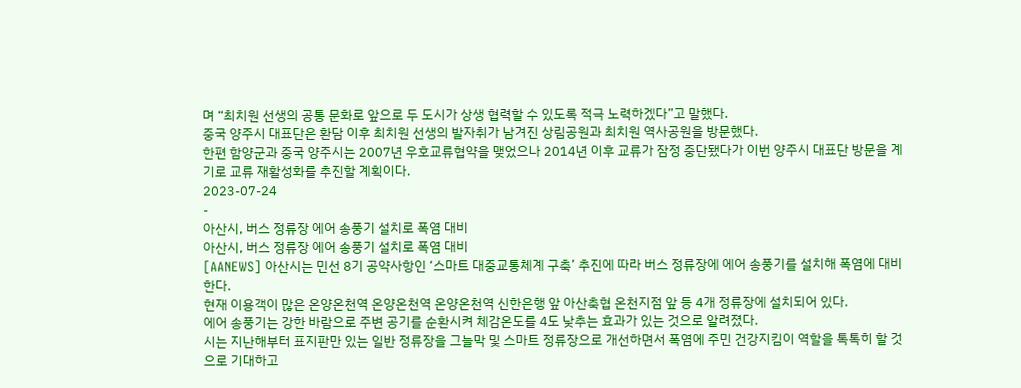며 “최치원 선생의 공통 문화로 앞으로 두 도시가 상생 협력할 수 있도록 적극 노력하겠다”고 말했다.
중국 양주시 대표단은 환담 이후 최치원 선생의 발자취가 남겨진 상림공원과 최치원 역사공원을 방문했다.
한편 함양군과 중국 양주시는 2007년 우호교류협약을 맺었으나 2014년 이후 교류가 잠정 중단됐다가 이번 양주시 대표단 방문을 계기로 교류 재활성화를 추진할 계획이다.
2023-07-24
-
아산시, 버스 정류장 에어 송풍기 설치로 폭염 대비
아산시, 버스 정류장 에어 송풍기 설치로 폭염 대비
[AANEWS] 아산시는 민선 8기 공약사항인 ‘스마트 대중교통체계 구축’ 추진에 따라 버스 정류장에 에어 송풍기를 설치해 폭염에 대비한다.
현재 이용객이 많은 온양온천역 온양온천역 온양온천역 신한은행 앞 아산축협 온천지점 앞 등 4개 정류장에 설치되어 있다.
에어 송풍기는 강한 바람으로 주변 공기를 순환시켜 체감온도를 4도 낮추는 효과가 있는 것으로 알려졌다.
시는 지난해부터 표지판만 있는 일반 정류장을 그늘막 및 스마트 정류장으로 개선하면서 폭염에 주민 건강지킴이 역할을 톡톡히 할 것으로 기대하고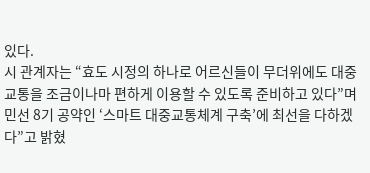있다.
시 관계자는 “효도 시정의 하나로 어르신들이 무더위에도 대중교통을 조금이나마 편하게 이용할 수 있도록 준비하고 있다”며 민선 8기 공약인 ‘스마트 대중교통체계 구축’에 최선을 다하겠다”고 밝혔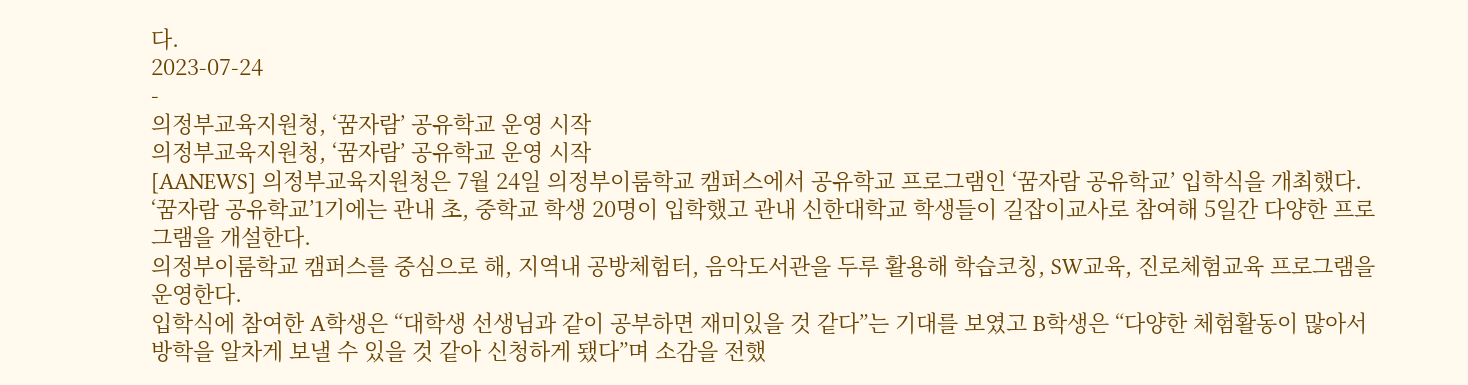다.
2023-07-24
-
의정부교육지원청, ‘꿈자람’ 공유학교 운영 시작
의정부교육지원청, ‘꿈자람’ 공유학교 운영 시작
[AANEWS] 의정부교육지원청은 7월 24일 의정부이룸학교 캠퍼스에서 공유학교 프로그램인 ‘꿈자람 공유학교’ 입학식을 개최했다.
‘꿈자람 공유학교’1기에는 관내 초, 중학교 학생 20명이 입학했고 관내 신한대학교 학생들이 길잡이교사로 참여해 5일간 다양한 프로그램을 개설한다.
의정부이룸학교 캠퍼스를 중심으로 해, 지역내 공방체험터, 음악도서관을 두루 활용해 학습코칭, SW교육, 진로체험교육 프로그램을 운영한다.
입학식에 참여한 A학생은 “대학생 선생님과 같이 공부하면 재미있을 것 같다”는 기대를 보였고 B학생은 “다양한 체험활동이 많아서 방학을 알차게 보낼 수 있을 것 같아 신청하게 됐다”며 소감을 전했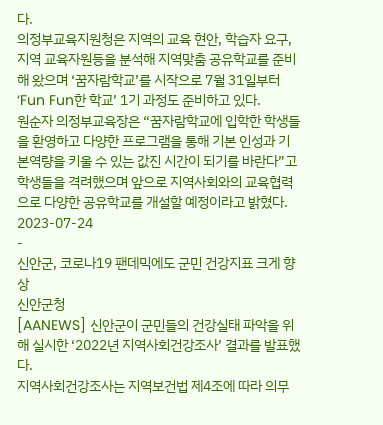다.
의정부교육지원청은 지역의 교육 현안, 학습자 요구, 지역 교육자원등을 분석해 지역맞춤 공유학교를 준비해 왔으며 ‘꿈자람학교’를 시작으로 7월 31일부터 ‘Fun Fun한 학교’ 1기 과정도 준비하고 있다.
원순자 의정부교육장은 “꿈자람학교에 입학한 학생들을 환영하고 다양한 프로그램을 통해 기본 인성과 기본역량을 키울 수 있는 값진 시간이 되기를 바란다”고 학생들을 격려했으며 앞으로 지역사회와의 교육협력으로 다양한 공유학교를 개설할 예정이라고 밝혔다.
2023-07-24
-
신안군, 코로나19 팬데믹에도 군민 건강지표 크게 향상
신안군청
[AANEWS] 신안군이 군민들의 건강실태 파악을 위해 실시한 ‘2022년 지역사회건강조사’ 결과를 발표했다.
지역사회건강조사는 지역보건법 제4조에 따라 의무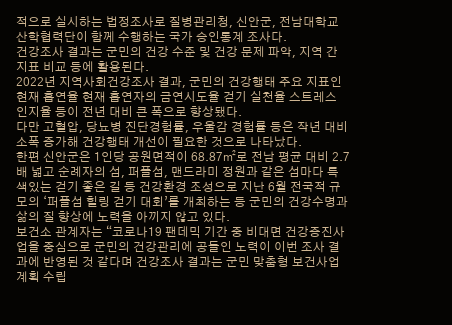적으로 실시하는 법정조사로 질병관리청, 신안군, 전남대학교 산학협력단이 함께 수행하는 국가 승인통계 조사다.
건강조사 결과는 군민의 건강 수준 및 건강 문제 파악, 지역 간 지표 비교 등에 활용된다.
2022년 지역사회건강조사 결과, 군민의 건강행태 주요 지표인 현재 흡연율 현재 흡연자의 금연시도율 걷기 실천율 스트레스 인지율 등이 전년 대비 큰 폭으로 향상됐다.
다만 고혈압, 당뇨병 진단경험률, 우울감 경험률 등은 작년 대비 소폭 증가해 건강행태 개선이 필요한 것으로 나타났다.
한편 신안군은 1인당 공원면적이 68.87㎡로 전남 평균 대비 2.7배 넓고 순례자의 섬, 퍼플섬, 맨드라미 정원과 같은 섬마다 특색있는 걷기 좋은 길 등 건강환경 조성으로 지난 6월 전국적 규모의 ‘퍼플섬 힐링 걷기 대회’를 개최하는 등 군민의 건강수명과 삶의 질 향상에 노력을 아끼지 않고 있다.
보건소 관계자는 “코로나19 팬데믹 기간 중 비대면 건강증진사업을 중심으로 군민의 건강관리에 공들인 노력이 이번 조사 결과에 반영된 것 같다며 건강조사 결과는 군민 맞춤형 보건사업 계획 수립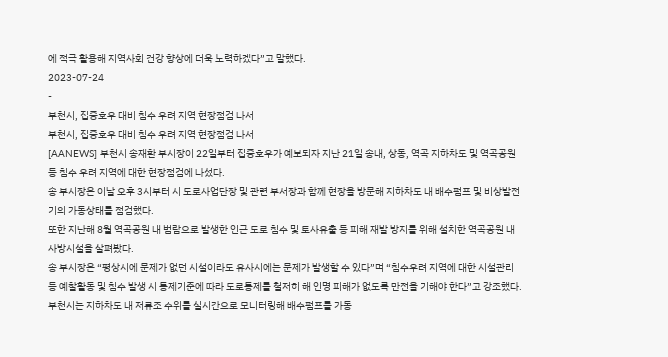에 적극 활용해 지역사회 건강 향상에 더욱 노력하겠다”고 말했다.
2023-07-24
-
부천시, 집중호우 대비 침수 우려 지역 현장점검 나서
부천시, 집중호우 대비 침수 우려 지역 현장점검 나서
[AANEWS] 부천시 송재환 부시장이 22일부터 집중호우가 예보되자 지난 21일 송내, 상동, 역곡 지하차도 및 역곡공원 등 침수 우려 지역에 대한 현장점검에 나섰다.
송 부시장은 이날 오후 3시부터 시 도로사업단장 및 관련 부서장과 함께 현장을 방문해 지하차도 내 배수펌프 및 비상발전기의 가동상태를 점검했다.
또한 지난해 8월 역곡공원 내 범람으로 발생한 인근 도로 침수 및 토사유출 등 피해 재발 방지를 위해 설치한 역곡공원 내 사방시설을 살펴봤다.
송 부시장은 “평상시에 문제가 없던 시설이라도 유사시에는 문제가 발생할 수 있다”며 “침수우려 지역에 대한 시설관리 등 예찰활동 및 침수 발생 시 통제기준에 따라 도로통제를 철저히 해 인명 피해가 없도록 만전을 기해야 한다”고 강조했다.
부천시는 지하차도 내 저류조 수위를 실시간으로 모니터링해 배수펌프를 가동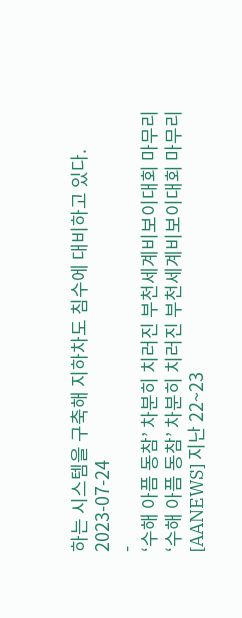하는 시스템을 구축해 지하차도 침수에 대비하고 있다.
2023-07-24
-
‘수해 아픔 동참’ 차분히 치러진 부천세계비보이대회 마무리
‘수해 아픔 동참’ 차분히 치러진 부천세계비보이대회 마무리
[AANEWS] 지난 22~23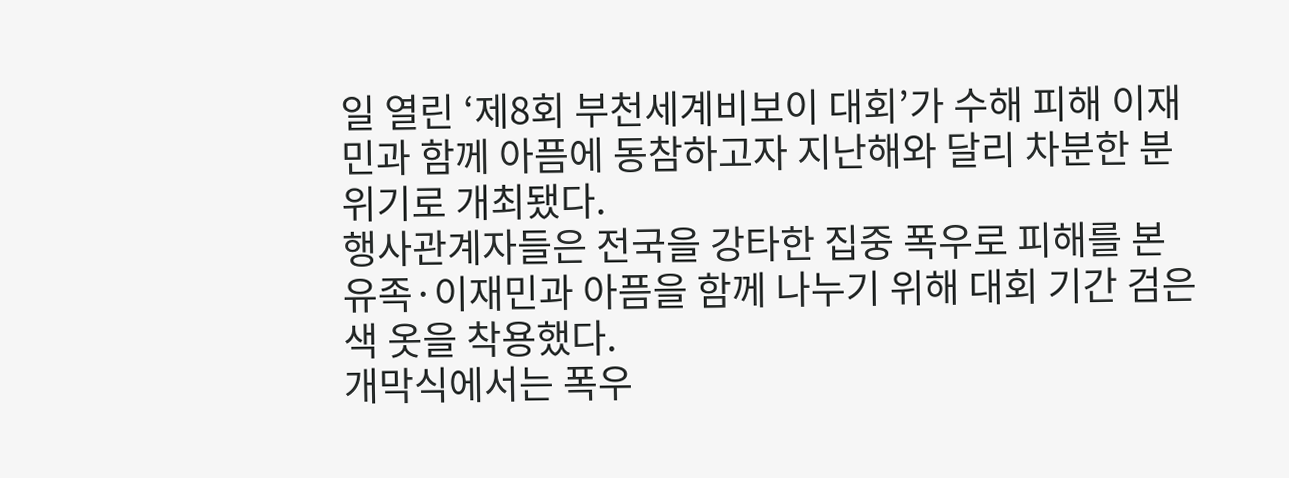일 열린 ‘제8회 부천세계비보이 대회’가 수해 피해 이재민과 함께 아픔에 동참하고자 지난해와 달리 차분한 분위기로 개최됐다.
행사관계자들은 전국을 강타한 집중 폭우로 피해를 본 유족·이재민과 아픔을 함께 나누기 위해 대회 기간 검은색 옷을 착용했다.
개막식에서는 폭우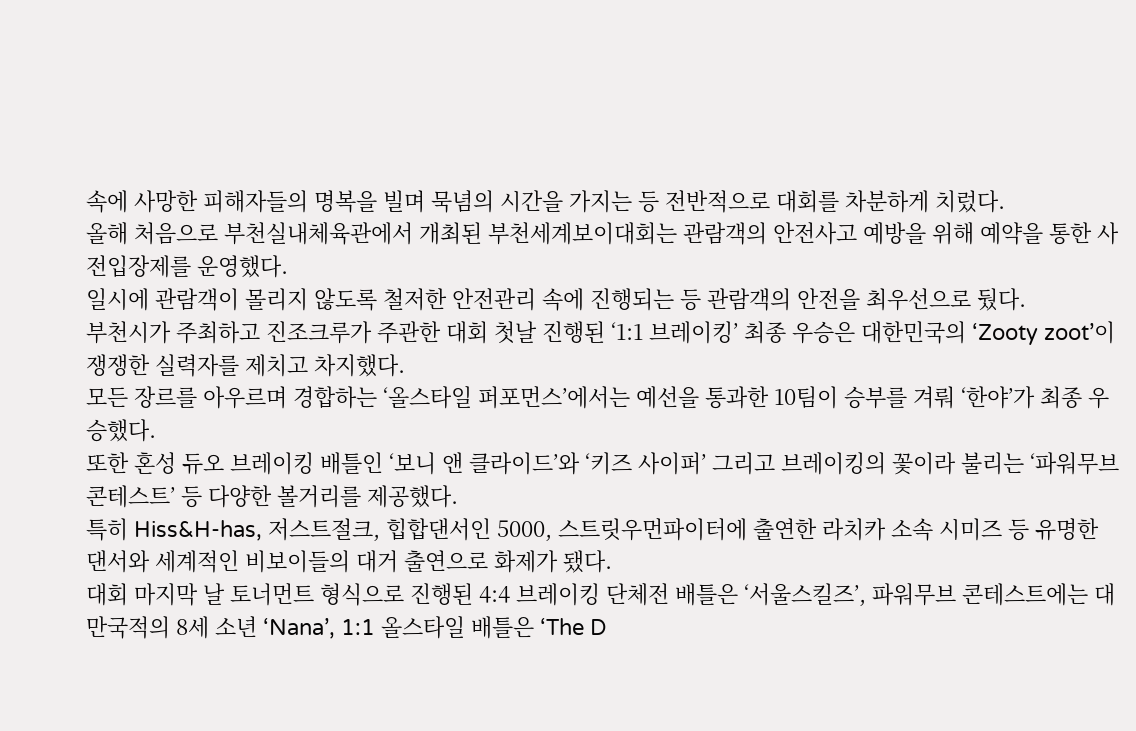속에 사망한 피해자들의 명복을 빌며 묵념의 시간을 가지는 등 전반적으로 대회를 차분하게 치렀다.
올해 처음으로 부천실내체육관에서 개최된 부천세계보이대회는 관람객의 안전사고 예방을 위해 예약을 통한 사전입장제를 운영했다.
일시에 관람객이 몰리지 않도록 철저한 안전관리 속에 진행되는 등 관람객의 안전을 최우선으로 뒀다.
부천시가 주최하고 진조크루가 주관한 대회 첫날 진행된 ‘1:1 브레이킹’ 최종 우승은 대한민국의 ‘Zooty zoot’이 쟁쟁한 실력자를 제치고 차지했다.
모든 장르를 아우르며 경합하는 ‘올스타일 퍼포먼스’에서는 예선을 통과한 10팀이 승부를 겨뤄 ‘한야’가 최종 우승했다.
또한 혼성 듀오 브레이킹 배틀인 ‘보니 앤 클라이드’와 ‘키즈 사이퍼’ 그리고 브레이킹의 꽃이라 불리는 ‘파워무브 콘테스트’ 등 다양한 볼거리를 제공했다.
특히 Hiss&H-has, 저스트절크, 힙합댄서인 5000, 스트릿우먼파이터에 출연한 라치카 소속 시미즈 등 유명한 댄서와 세계적인 비보이들의 대거 출연으로 화제가 됐다.
대회 마지막 날 토너먼트 형식으로 진행된 4:4 브레이킹 단체전 배틀은 ‘서울스킬즈’, 파워무브 콘테스트에는 대만국적의 8세 소년 ‘Nana’, 1:1 올스타일 배틀은 ‘The D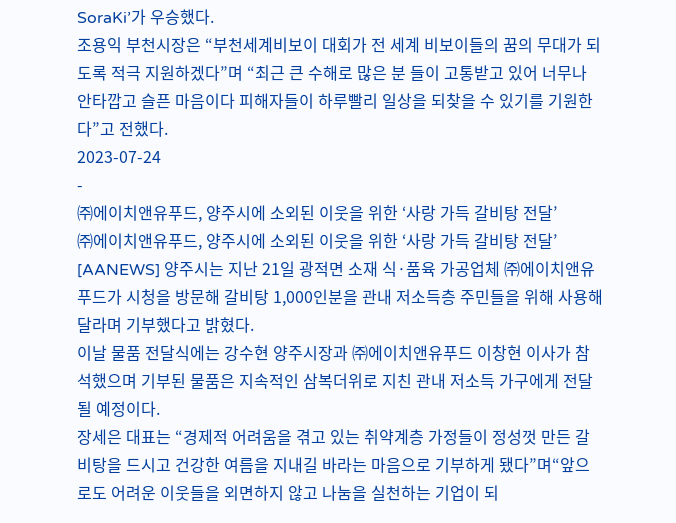SoraKi’가 우승했다.
조용익 부천시장은 “부천세계비보이 대회가 전 세계 비보이들의 꿈의 무대가 되도록 적극 지원하겠다”며 “최근 큰 수해로 많은 분 들이 고통받고 있어 너무나 안타깝고 슬픈 마음이다 피해자들이 하루빨리 일상을 되찾을 수 있기를 기원한다”고 전했다.
2023-07-24
-
㈜에이치앤유푸드, 양주시에 소외된 이웃을 위한 ‘사랑 가득 갈비탕 전달’
㈜에이치앤유푸드, 양주시에 소외된 이웃을 위한 ‘사랑 가득 갈비탕 전달’
[AANEWS] 양주시는 지난 21일 광적면 소재 식·품육 가공업체 ㈜에이치앤유푸드가 시청을 방문해 갈비탕 1,000인분을 관내 저소득층 주민들을 위해 사용해 달라며 기부했다고 밝혔다.
이날 물품 전달식에는 강수현 양주시장과 ㈜에이치앤유푸드 이창현 이사가 참석했으며 기부된 물품은 지속적인 삼복더위로 지친 관내 저소득 가구에게 전달될 예정이다.
장세은 대표는 “경제적 어려움을 겪고 있는 취약계층 가정들이 정성껏 만든 갈비탕을 드시고 건강한 여름을 지내길 바라는 마음으로 기부하게 됐다”며“앞으로도 어려운 이웃들을 외면하지 않고 나눔을 실천하는 기업이 되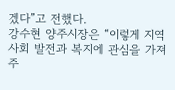겠다”고 전했다.
강수현 양주시장은 “이렇게 지역사회 발전과 복지에 관심을 가져주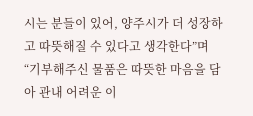시는 분들이 있어, 양주시가 더 성장하고 따뜻해질 수 있다고 생각한다”며 “기부해주신 물품은 따뜻한 마음을 담아 관내 어려운 이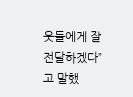웃들에게 잘 전달하겠다”고 말했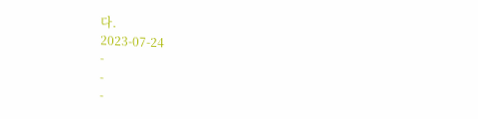다.
2023-07-24
-
-
-